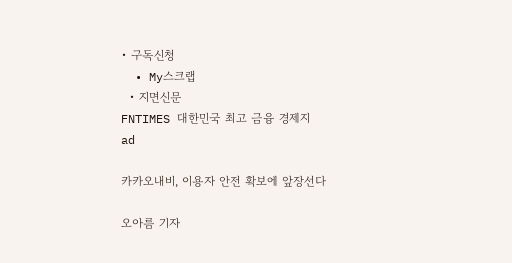• 구독신청
  • My스크랩
  • 지면신문
FNTIMES 대한민국 최고 금융 경제지
ad

카카오내비, 이용자 안전 확보에 앞장선다

오아름 기자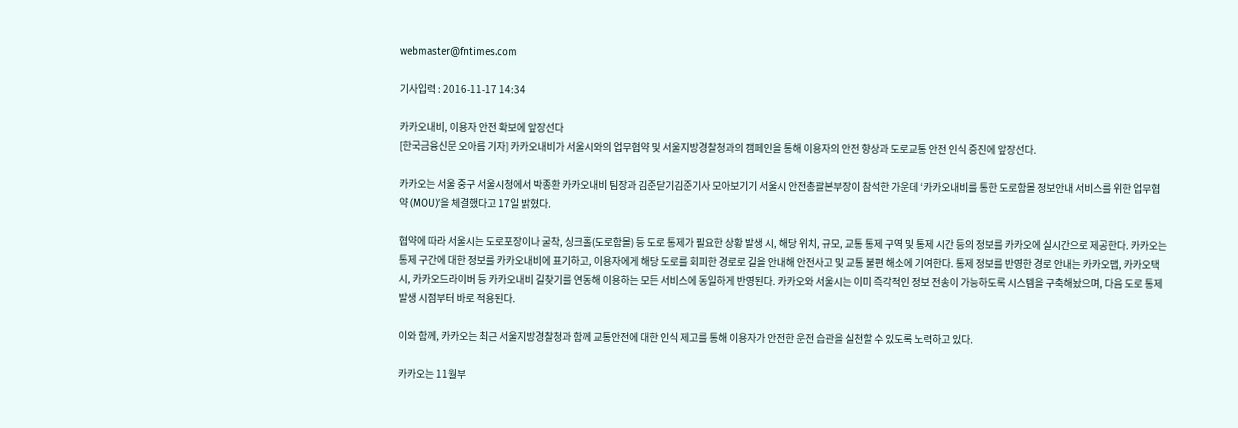webmaster@fntimes.com

기사입력 : 2016-11-17 14:34

카카오내비, 이용자 안전 확보에 앞장선다
[한국금융신문 오아름 기자] 카카오내비가 서울시와의 업무협약 및 서울지방경찰청과의 캠페인을 통해 이용자의 안전 향상과 도로교통 안전 인식 증진에 앞장선다.

카카오는 서울 중구 서울시청에서 박종환 카카오내비 팀장과 김준닫기김준기사 모아보기기 서울시 안전총괄본부장이 참석한 가운데 ‘카카오내비를 통한 도로함몰 정보안내 서비스를 위한 업무협약 (MOU)’을 체결했다고 17일 밝혔다.

협약에 따라 서울시는 도로포장이나 굴착, 싱크홀(도로함몰) 등 도로 통제가 필요한 상황 발생 시, 해당 위치, 규모, 교통 통제 구역 및 통제 시간 등의 정보를 카카오에 실시간으로 제공한다. 카카오는 통제 구간에 대한 정보를 카카오내비에 표기하고, 이용자에게 해당 도로를 회피한 경로로 길을 안내해 안전사고 및 교통 불편 해소에 기여한다. 통제 정보를 반영한 경로 안내는 카카오맵, 카카오택시, 카카오드라이버 등 카카오내비 길찾기를 연동해 이용하는 모든 서비스에 동일하게 반영된다. 카카오와 서울시는 이미 즉각적인 정보 전송이 가능하도록 시스템을 구축해놨으며, 다음 도로 통제 발생 시점부터 바로 적용된다.

이와 함께, 카카오는 최근 서울지방경찰청과 함께 교통안전에 대한 인식 제고를 통해 이용자가 안전한 운전 습관을 실천할 수 있도록 노력하고 있다.

카카오는 11월부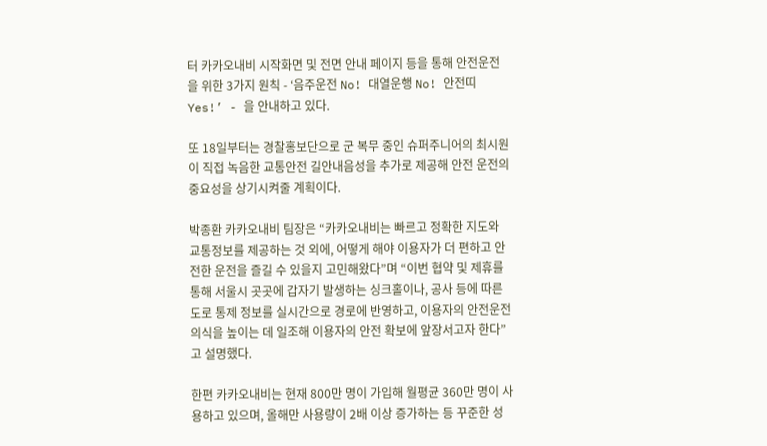터 카카오내비 시작화면 및 전면 안내 페이지 등을 통해 안전운전을 위한 3가지 원칙 - ‘음주운전 No! 대열운행 No! 안전띠 Yes!’ - 을 안내하고 있다.

또 18일부터는 경찰홍보단으로 군 복무 중인 슈퍼주니어의 최시원이 직접 녹음한 교통안전 길안내음성을 추가로 제공해 안전 운전의 중요성을 상기시켜줄 계획이다.

박종환 카카오내비 팀장은 “카카오내비는 빠르고 정확한 지도와 교통정보를 제공하는 것 외에, 어떻게 해야 이용자가 더 편하고 안전한 운전을 즐길 수 있을지 고민해왔다”며 “이번 협약 및 제휴를 통해 서울시 곳곳에 갑자기 발생하는 싱크홀이나, 공사 등에 따른 도로 통제 정보를 실시간으로 경로에 반영하고, 이용자의 안전운전 의식을 높이는 데 일조해 이용자의 안전 확보에 앞장서고자 한다”고 설명했다.

한편 카카오내비는 현재 800만 명이 가입해 월평균 360만 명이 사용하고 있으며, 올해만 사용량이 2배 이상 증가하는 등 꾸준한 성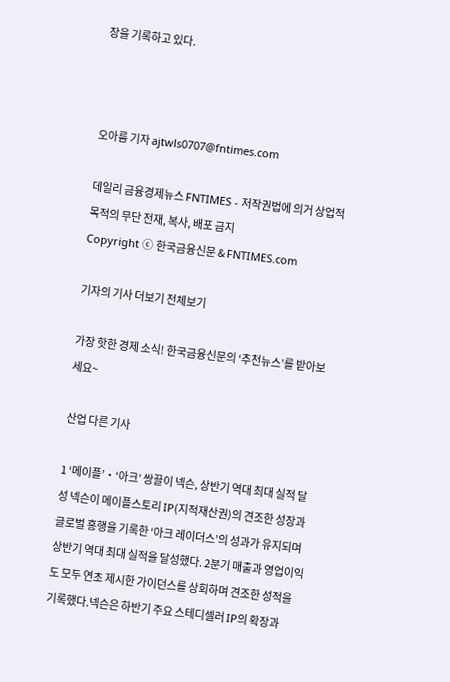장을 기록하고 있다.



오아름 기자 ajtwls0707@fntimes.com

데일리 금융경제뉴스 FNTIMES - 저작권법에 의거 상업적 목적의 무단 전재, 복사, 배포 금지
Copyright ⓒ 한국금융신문 & FNTIMES.com

기자의 기사 더보기 전체보기

가장 핫한 경제 소식! 한국금융신문의 ‘추천뉴스’를 받아보세요~

산업 다른 기사

1 ‘메이플’‧‘아크’ 쌍끌이 넥슨, 상반기 역대 최대 실적 달성 넥슨이 메이플스토리 IP(지적재산권)의 견조한 성장과 글로벌 흥행을 기록한 ‘아크 레이더스’의 성과가 유지되며 상반기 역대 최대 실적을 달성했다. 2분기 매출과 영업이익도 모두 연초 제시한 가이던스를 상회하며 견조한 성적을 기록했다.넥슨은 하반기 주요 스테디셀러 IP의 확장과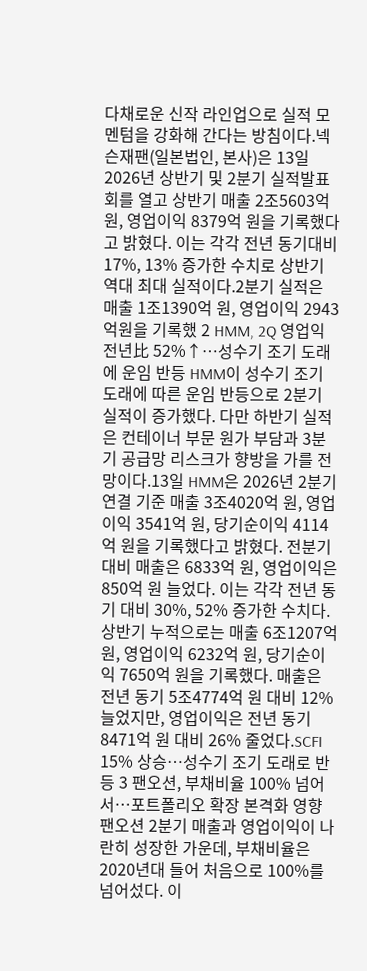다채로운 신작 라인업으로 실적 모멘텀을 강화해 간다는 방침이다.넥슨재팬(일본법인, 본사)은 13일 2026년 상반기 및 2분기 실적발표회를 열고 상반기 매출 2조5603억 원, 영업이익 8379억 원을 기록했다고 밝혔다. 이는 각각 전년 동기대비 17%, 13% 증가한 수치로 상반기 역대 최대 실적이다.2분기 실적은 매출 1조1390억 원, 영업이익 2943억원을 기록했 2 HMM, 2Q 영업익 전년比 52%↑…성수기 조기 도래에 운임 반등 HMM이 성수기 조기 도래에 따른 운임 반등으로 2분기 실적이 증가했다. 다만 하반기 실적은 컨테이너 부문 원가 부담과 3분기 공급망 리스크가 향방을 가를 전망이다.13일 HMM은 2026년 2분기 연결 기준 매출 3조4020억 원, 영업이익 3541억 원, 당기순이익 4114억 원을 기록했다고 밝혔다. 전분기 대비 매출은 6833억 원, 영업이익은 850억 원 늘었다. 이는 각각 전년 동기 대비 30%, 52% 증가한 수치다.상반기 누적으로는 매출 6조1207억 원, 영업이익 6232억 원, 당기순이익 7650억 원을 기록했다. 매출은 전년 동기 5조4774억 원 대비 12% 늘었지만, 영업이익은 전년 동기 8471억 원 대비 26% 줄었다.SCFI 15% 상승…성수기 조기 도래로 반등 3 팬오션, 부채비율 100% 넘어서…포트폴리오 확장 본격화 영향 팬오션 2분기 매출과 영업이익이 나란히 성장한 가운데, 부채비율은 2020년대 들어 처음으로 100%를 넘어섰다. 이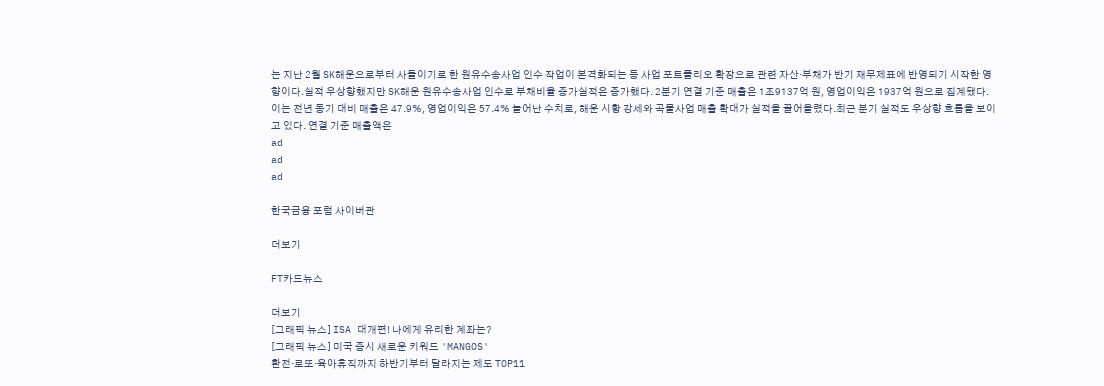는 지난 2월 SK해운으로부터 사들이기로 한 원유수송사업 인수 작업이 본격화되는 등 사업 포트폴리오 확장으로 관련 자산·부채가 반기 재무제표에 반영되기 시작한 영향이다.실적 우상향했지만 SK해운 원유수송사업 인수로 부채비율 증가실적은 증가했다. 2분기 연결 기준 매출은 1조9137억 원, 영업이익은 1937억 원으로 집계됐다. 이는 전년 동기 대비 매출은 47.9%, 영업이익은 57.4% 늘어난 수치로, 해운 시황 강세와 곡물사업 매출 확대가 실적을 끌어올렸다.최근 분기 실적도 우상향 흐름을 보이고 있다. 연결 기준 매출액은
ad
ad
ad

한국금융 포럼 사이버관

더보기

FT카드뉴스

더보기
[그래픽 뉴스] ISA 대개편! 나에게 유리한 계좌는?
[그래픽 뉴스] 미국 증시 새로운 키워드 'MANGOS'
환전·로또·육아휴직까지 하반기부터 달라지는 제도 TOP11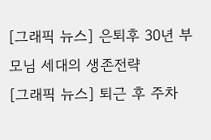[그래픽 뉴스] 은퇴후 30년 부모님 세대의 생존전략
[그래픽 뉴스] 퇴근 후 주차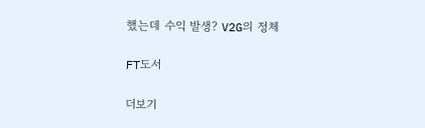했는데 수익 발생? V2G의 정체

FT도서

더보기